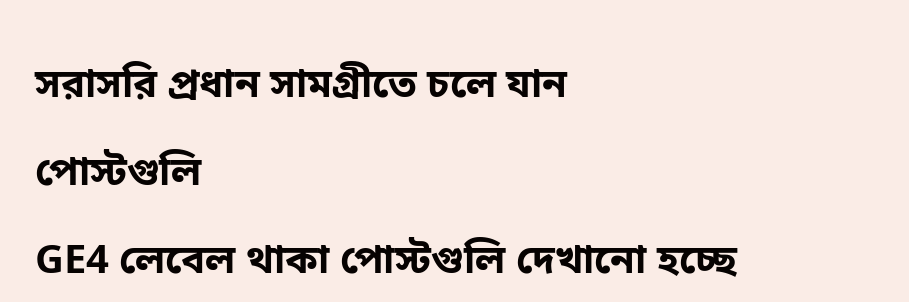সরাসরি প্রধান সামগ্রীতে চলে যান

পোস্টগুলি

GE4 লেবেল থাকা পোস্টগুলি দেখানো হচ্ছে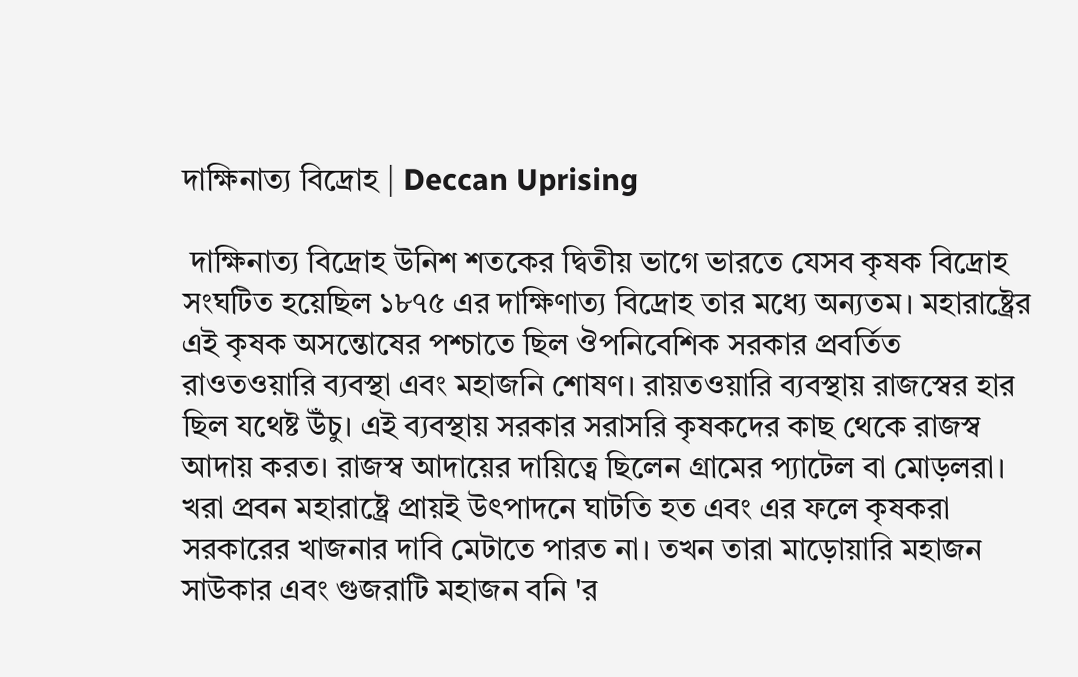দাক্ষিনাত্য বিদ্রোহ | Deccan Uprising

 দাক্ষিনাত্য বিদ্রোহ উনিশ শতকের দ্বিতীয় ভাগে ভারতে যেসব কৃষক বিদ্রোহ সংঘটিত হয়েছিল ১৮৭৫ এর দাক্ষিণাত্য বিদ্রোহ তার মধ্যে অন্যতম। মহারাষ্ট্রের এই কৃষক অসন্তোষের পশ্চাতে ছিল ঔপনিবেশিক সরকার প্রবর্তিত রাওতওয়ারি ব্যবস্থা এবং মহাজনি শোষণ। রায়তওয়ারি ব্যবস্থায় রাজস্বের হার ছিল যথেষ্ট উঁচু। এই ব্যবস্থায় সরকার সরাসরি কৃষকদের কাছ থেকে রাজস্ব আদায় করত। রাজস্ব আদায়ের দায়িত্বে ছিলেন গ্রামের প্যাটেল বা মোড়লরা। খরা প্রবন মহারাষ্ট্রে প্রায়ই উৎপাদনে ঘাটতি হত এবং এর ফলে কৃষকরা সরকারের খাজনার দাবি মেটাতে পারত না। তখন তারা মাড়োয়ারি মহাজন সাউকার এবং গুজরাটি মহাজন বনি 'র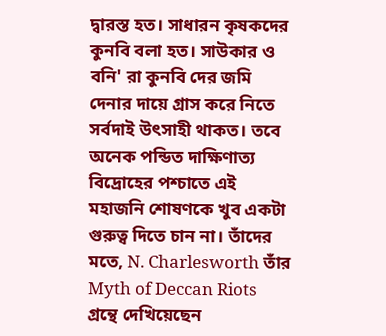দ্বারস্ত হত। সাধারন কৃষকদের কুনবি বলা হত। সাউকার ও বনি' রা কুনবি দের জমি দেনার দায়ে গ্রাস করে নিতে সর্বদাই উৎসাহী থাকত। তবে অনেক পন্ডিত দাক্ষিণাত্য বিদ্রোহের পশ্চাতে এই মহাজনি শোষণকে খুব একটা গুরুত্ব দিতে চান না। তাঁদের মতে, N. Charlesworth তাঁর Myth of Deccan Riots  গ্রন্থে দেখিয়েছেন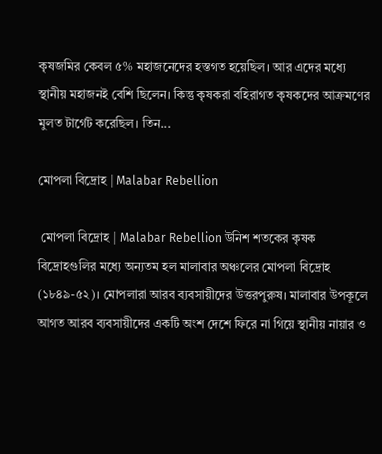কৃষজমির কেবল ৫% মহাজনেদের হস্তগত হয়েছিল। আর এদের মধ্যে স্থানীয় মহাজনই বেশি ছিলেন। কিন্তু কৃষকরা বহিরাগত কৃষকদের আক্রমণের মুলত টার্গেট করেছিল। তিন...

মোপলা বিদ্রোহ | Malabar Rebellion

 মোপলা বিদ্রোহ | Malabar Rebellion উনিশ শতকের কৃষক বিদ্রোহগুলির মধ্যে অন্যতম হল মালাবার অঞ্চলের মোপলা বিদ্রোহ (১৮৪৯-৫২)। মোপলারা আরব ব্যবসায়ীদের উত্তরপুরুষ। মালাবার উপকূলে আগত আরব ব্যবসায়ীদের একটি অংশ দেশে ফিরে না গিয়ে স্থানীয় নায়ার ও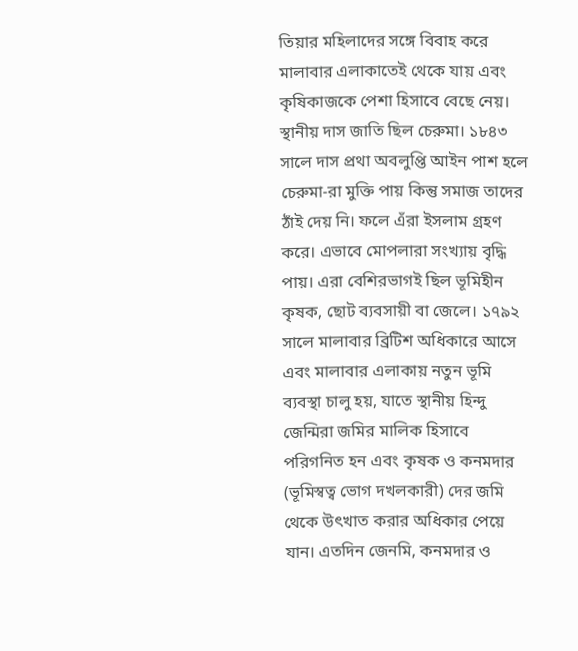তিয়ার মহিলাদের সঙ্গে বিবাহ করে মালাবার এলাকাতেই থেকে যায় এবং কৃষিকাজকে পেশা হিসাবে বেছে নেয়। স্থানীয় দাস জাতি ছিল চেরুমা। ১৮৪৩ সালে দাস প্রথা অবলুপ্তি আইন পাশ হলে চেরুমা-রা মুক্তি পায় কিন্তু সমাজ তাদের ঠাঁই দেয় নি। ফলে এঁরা ইসলাম গ্রহণ করে। এভাবে মোপলারা সংখ্যায় বৃদ্ধি পায়। এরা বেশিরভাগই ছিল ভূমিহীন কৃষক, ছোট ব্যবসায়ী বা জেলে। ১৭৯২ সালে মালাবার ব্রিটিশ অধিকারে আসে এবং মালাবার এলাকায় নতুন ভূমি ব্যবস্থা চালু হয়, যাতে স্থানীয় হিন্দু জেন্মিরা জমির মালিক হিসাবে পরিগনিত হন এবং কৃষক ও কনমদার (ভূমিস্বত্ব ভোগ দখলকারী) দের জমি থেকে উৎখাত করার অধিকার পেয়ে যান। এতদিন জেনমি, কনমদার ও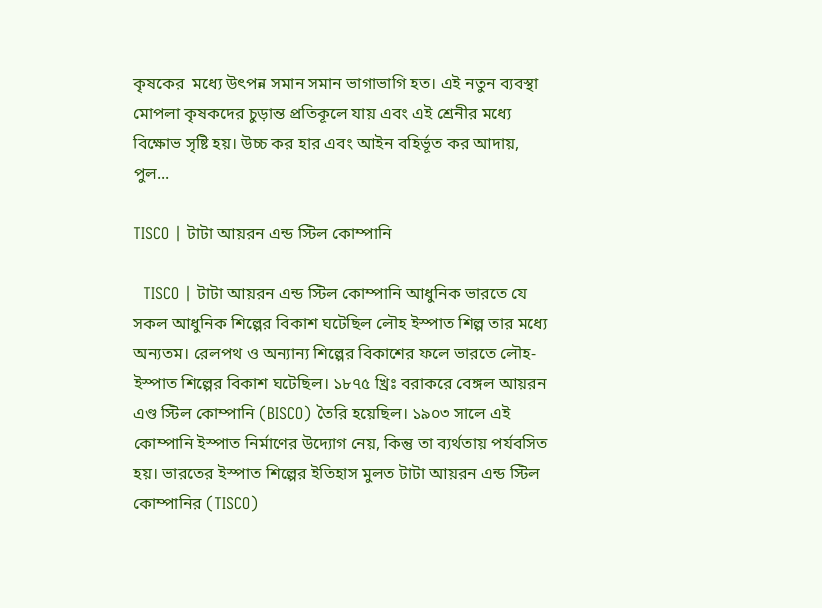কৃষকের  মধ্যে উৎপন্ন সমান সমান ভাগাভাগি হত। এই নতুন ব্যবস্থা মোপলা কৃষকদের চুড়ান্ত প্রতিকূলে যায় এবং এই শ্রেনীর মধ্যে বিক্ষোভ সৃষ্টি হয়। উচ্চ কর হার এবং আইন বহির্ভূত কর আদায়, পুল...

TISCO | টাটা আয়রন এন্ড স্টিল কোম্পানি

  TISCO | টাটা আয়রন এন্ড স্টিল কোম্পানি আধুনিক ভারতে যে সকল আধুনিক শিল্পের বিকাশ ঘটেছিল লৌহ ইস্পাত শিল্প তার মধ্যে অন্যতম। রেলপথ ও অন্যান্য শিল্পের বিকাশের ফলে ভারতে লৌহ-ইস্পাত শিল্পের বিকাশ ঘটেছিল। ১৮৭৫ খ্রিঃ বরাকরে বেঙ্গল আয়রন এণ্ড স্টিল কোম্পানি (BISCO) তৈরি হয়েছিল। ১৯০৩ সালে এই কোম্পানি ইস্পাত নির্মাণের উদ্যোগ নেয়, কিন্তু তা ব্যর্থতায় পর্যবসিত হয়। ভারতের ইস্পাত শিল্পের ইতিহাস মুলত টাটা আয়রন এন্ড স্টিল কোম্পানির (TISCO)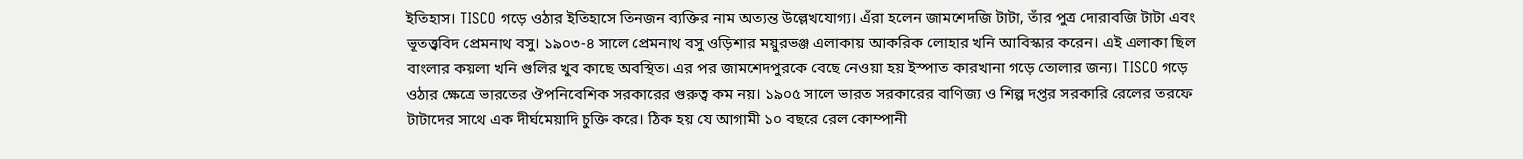ইতিহাস। TISCO গড়ে ওঠার ইতিহাসে তিনজন ব্যক্তির নাম অত্যন্ত উল্লেখযোগ্য। এঁরা হলেন জামশেদজি টাটা, তাঁর পুত্র দোরাবজি টাটা এবং ভূতত্ত্ববিদ প্রেমনাথ বসু। ১৯০৩-৪ সালে প্রেমনাথ বসু ওড়িশার ময়ুরভঞ্জ এলাকায় আকরিক লোহার খনি আবিস্কার করেন। এই এলাকা ছিল বাংলার কয়লা খনি গুলির খুব কাছে অবস্থিত। এর পর জামশেদপুরকে বেছে নেওয়া হয় ইস্পাত কারখানা গড়ে তোলার জন্য। TISCO গড়ে ওঠার ক্ষেত্রে ভারতের ঔপনিবেশিক সরকারের গুরুত্ব কম নয়। ১৯০৫ সালে ভারত সরকারের বাণিজ্য ও শিল্প দপ্তর সরকারি রেলের তরফে টাটাদের সাথে এক দীর্ঘমেয়াদি চুক্তি করে। ঠিক হয় যে আগামী ১০ বছরে রেল কোম্পানী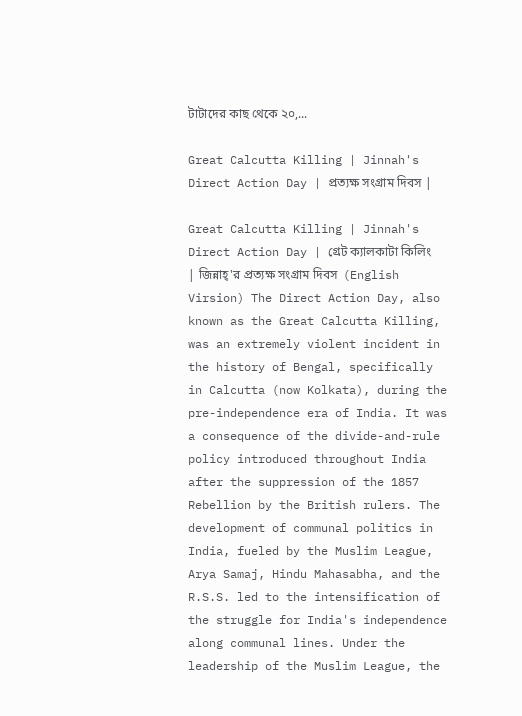টাটাদের কাছ থেকে ২০,...

Great Calcutta Killing | Jinnah's Direct Action Day | প্রত্যক্ষ সংগ্রাম দিবস |

Great Calcutta Killing | Jinnah's Direct Action Day | গ্রেট ক্যালকাটা কিলিং | জিন্নাহ্'র প্রত্যক্ষ সংগ্রাম দিবস  (English Virsion) The Direct Action Day, also known as the Great Calcutta Killing, was an extremely violent incident in the history of Bengal, specifically in Calcutta (now Kolkata), during the pre-independence era of India. It was a consequence of the divide-and-rule policy introduced throughout India after the suppression of the 1857 Rebellion by the British rulers. The development of communal politics in India, fueled by the Muslim League, Arya Samaj, Hindu Mahasabha, and the R.S.S. led to the intensification of the struggle for India's independence along communal lines. Under the leadership of the Muslim League, the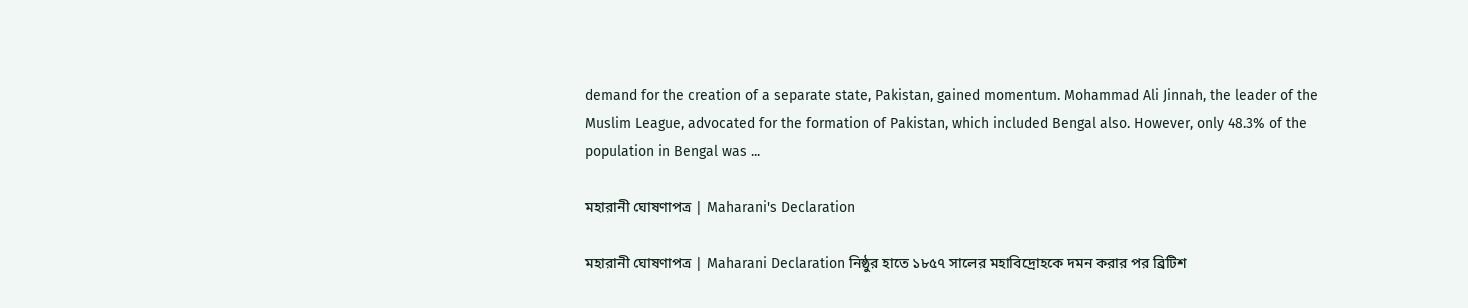demand for the creation of a separate state, Pakistan, gained momentum. Mohammad Ali Jinnah, the leader of the Muslim League, advocated for the formation of Pakistan, which included Bengal also. However, only 48.3% of the population in Bengal was ...

মহারানী ঘোষণাপত্র | Maharani's Declaration

মহারানী ঘোষণাপত্র | Maharani Declaration নিষ্ঠুর হাতে ১৮৫৭ সালের মহাবিদ্রোহকে দমন করার পর ব্রিটিশ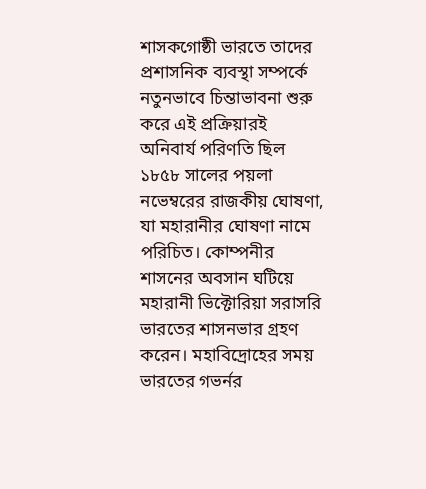শাসকগোষ্ঠী ভারতে তাদের প্রশাসনিক ব্যবস্থা সম্পর্কে নতুনভাবে চিন্তাভাবনা শুরু করে এই প্রক্রিয়ারই অনিবার্য পরিণতি ছিল ১৮৫৮ সালের পয়লা নভেম্বরের রাজকীয় ঘোষণা, যা মহারানীর ঘোষণা নামে পরিচিত। কোম্পনীর শাসনের অবসান ঘটিয়ে মহারানী ভিক্টোরিয়া সরাসরি ভারতের শাসনভার গ্রহণ করেন। মহাবিদ্রোহের সময় ভারতের গভর্নর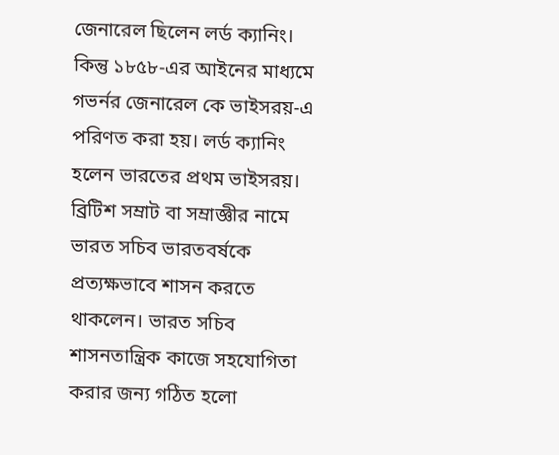জেনারেল ছিলেন লর্ড ক্যানিং। কিন্তু ১৮৫৮-এর আইনের মাধ্যমে গভর্নর জেনারেল কে ভাইসরয়-এ পরিণত করা হয়। লর্ড ক্যানিং হলেন ভারতের প্রথম ভাইসরয়। ব্রিটিশ সম্রাট বা সম্রাজ্ঞীর নামে ভারত সচিব ভারতবর্ষকে প্রত্যক্ষভাবে শাসন করতে থাকলেন। ভারত সচিব শাসনতান্ত্রিক কাজে সহযোগিতা করার জন্য গঠিত হলো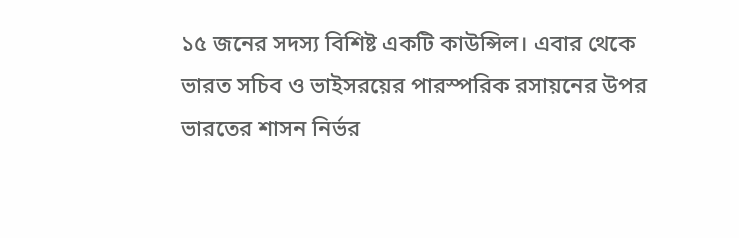১৫ জনের সদস্য বিশিষ্ট একটি কাউন্সিল। এবার থেকে ভারত সচিব ও ভাইসরয়ের পারস্পরিক রসায়নের উপর ভারতের শাসন নির্ভর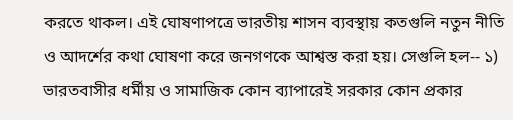করতে থাকল। এই ঘোষণাপত্রে ভারতীয় শাসন ব্যবস্থায় কতগুলি নতুন নীতি ও আদর্শের কথা ঘোষণা করে জনগণকে আশ্বস্ত করা হয়। সেগুলি হল-- ১) ভারতবাসীর ধর্মীয় ও সামাজিক কোন ব্যাপারেই সরকার কোন প্রকার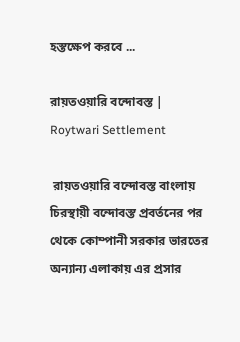হস্তক্ষেপ করবে ...

রায়তওয়ারি বন্দোবস্ত | Roytwari Settlement

 রায়তওয়ারি বন্দোবস্ত বাংলায় চিরস্থায়ী বন্দোবস্ত প্রবর্তনের পর থেকে কোম্পানী সরকার ভারতের অন্যান্য এলাকায় এর প্রসার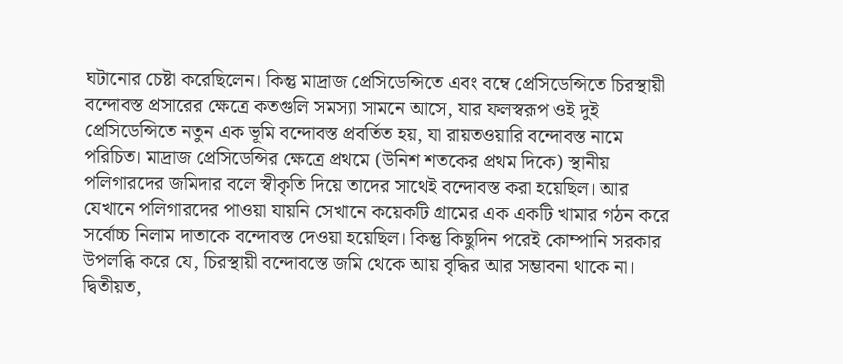ঘটানোর চেষ্টা করেছিলেন। কিন্তু মাদ্রাজ প্রেসিডেন্সিতে এবং বম্বে প্রেসিডেন্সিতে চিরস্থায়ী বন্দোবস্ত প্রসারের ক্ষেত্রে কতগুলি সমস্যা সামনে আসে, যার ফলস্বরূপ ওই দুই প্রেসিডেন্সিতে নতুন এক ভূমি বন্দোবস্ত প্রবর্তিত হয়, যা রায়তওয়ারি বন্দোবস্ত নামে পরিচিত। মাদ্রাজ প্রেসিডেন্সির ক্ষেত্রে প্রথমে (উনিশ শতকের প্রথম দিকে) স্থানীয় পলিগারদের জমিদার বলে স্বীকৃতি দিয়ে তাদের সাথেই বন্দোবস্ত করা হয়েছিল। আর যেখানে পলিগারদের পাওয়া যায়নি সেখানে কয়েকটি গ্রামের এক একটি খামার গঠন করে সর্বোচ্চ নিলাম দাতাকে বন্দোবস্ত দেওয়া হয়েছিল। কিন্তু কিছুদিন পরেই কোম্পানি সরকার উপলব্ধি করে যে, চিরস্থায়ী বন্দোবস্তে জমি থেকে আয় বৃদ্ধির আর সম্ভাবনা থাকে না। দ্বিতীয়ত,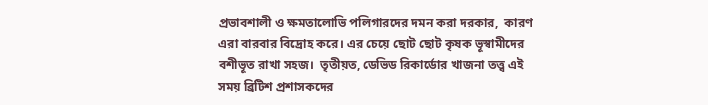প্রভাবশালী ও ক্ষমতালোভি পলিগারদের দমন করা দরকার,  কারণ এরা বারবার বিদ্রোহ করে। এর চেয়ে ছোট ছোট কৃষক ভূস্বামীদের বশীভূত রাখা সহজ।  তৃতীয়ত, ডেভিড রিকার্ডোর খাজনা তত্ত্ব এই সময় ব্রিটিশ প্রশাসকদের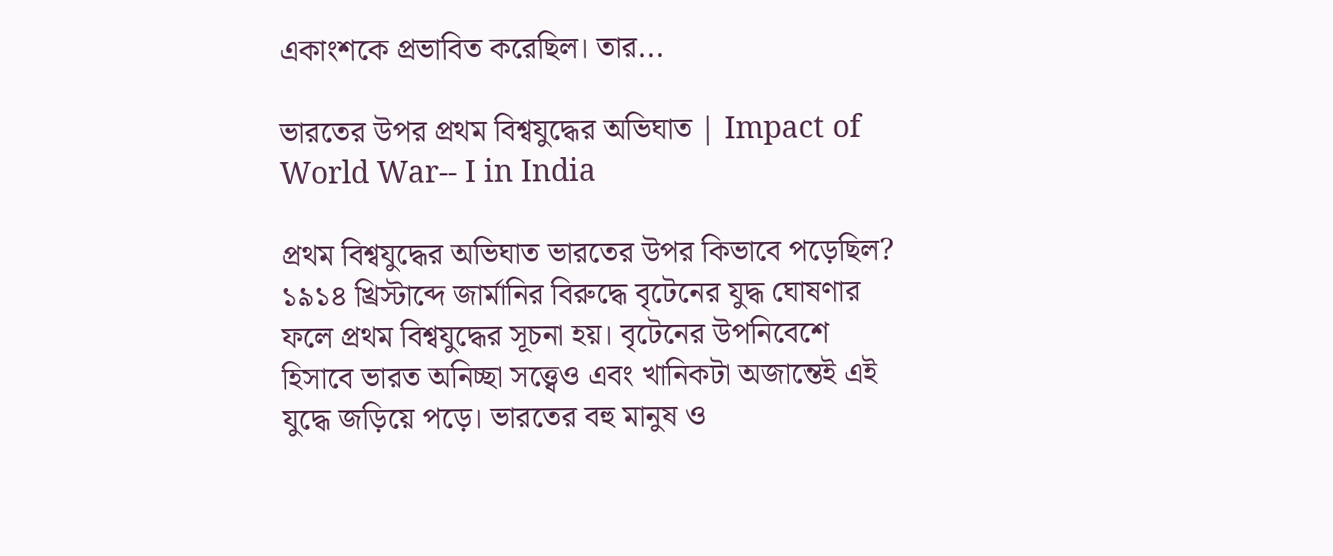একাংশকে প্রভাবিত করেছিল। তার...

ভারতের উপর প্রথম বিশ্বযুদ্ধের অভিঘাত | Impact of World War-- I in India

প্রথম বিশ্বযুদ্ধের অভিঘাত ভারতের উপর কিভাবে পড়েছিল?   ১৯১৪ খ্রিস্টাব্দে জার্মানির বিরুদ্ধে বৃটেনের যুদ্ধ ঘোষণার ফলে প্রথম বিশ্বযুদ্ধের সূচনা হয়। বৃটেনের উপনিবেশে হিসাবে ভারত অনিচ্ছা সত্ত্বেও এবং খানিকটা অজান্তেই এই যুদ্ধে জড়িয়ে পড়ে। ভারতের বহু মানুষ ও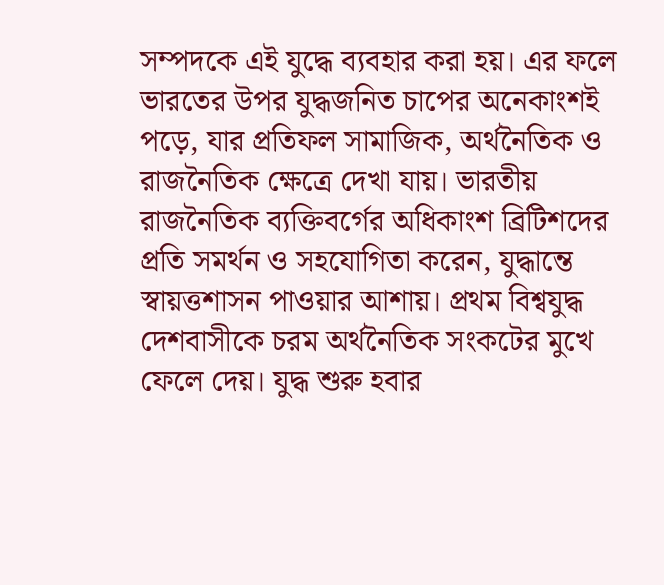সম্পদকে এই যুদ্ধে ব্যবহার করা হয়। এর ফলে ভারতের উপর যুদ্ধজনিত চাপের অনেকাংশই পড়ে, যার প্রতিফল সামাজিক, অর্থনৈতিক ও রাজনৈতিক ক্ষেত্রে দেখা যায়। ভারতীয় রাজনৈতিক ব্যক্তিবর্গের অধিকাংশ ব্রিটিশদের প্রতি সমর্থন ও সহযোগিতা করেন, যুদ্ধান্তে স্বায়ত্তশাসন পাওয়ার আশায়। প্রথম বিশ্বযুদ্ধ দেশবাসীকে চরম অর্থনৈতিক সংকটের মুখে ফেলে দেয়। যুদ্ধ শুরু হবার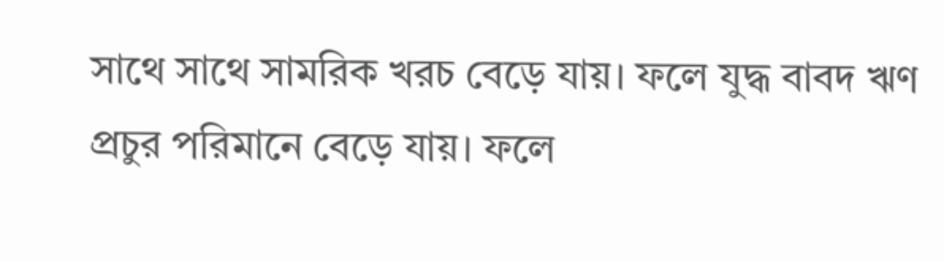সাথে সাথে সামরিক খরচ বেড়ে যায়। ফলে যুদ্ধ বাবদ ঋণ প্রচুর পরিমানে বেড়ে যায়। ফলে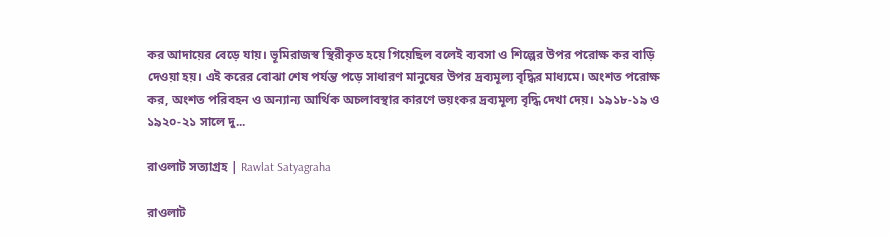কর আদায়ের বেড়ে যায়। ভূমিরাজস্ব স্থিরীকৃত হয়ে গিয়েছিল বলেই ব্যবসা ও শিল্পের উপর পরোক্ষ কর বাড়ি দেওয়া হয়। এই করের বোঝা শেষ পর্যন্ত পড়ে সাধারণ মানুষের উপর দ্রব্যমূল্য বৃদ্ধির মাধ্যমে। অংশত পরোক্ষ কর, অংশত পরিবহন ও অন্যান্য আর্থিক অচলাবস্থার কারণে ভয়ংকর দ্রব্যমূল্য বৃদ্ধি দেখা দেয়। ১৯১৮-১৯ ও ১৯২০-২১ সালে দু...

রাওলাট সত্যাগ্রহ | Rawlat Satyagraha

রাওলাট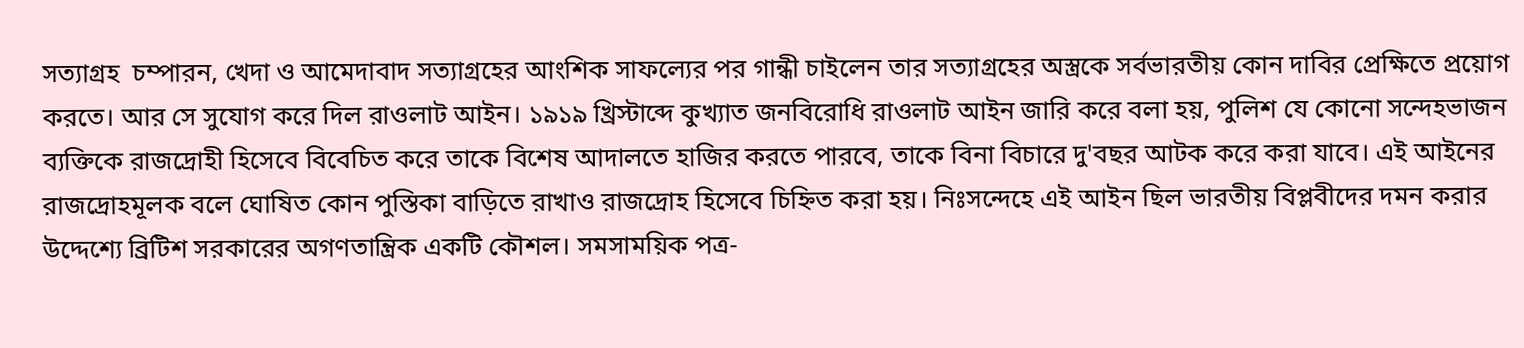সত্যাগ্রহ  চম্পারন, খেদা ও আমেদাবাদ সত্যাগ্রহের আংশিক সাফল্যের পর গান্ধী চাইলেন তার সত্যাগ্রহের অস্ত্রকে সর্বভারতীয় কোন দাবির প্রেক্ষিতে প্রয়োগ করতে। আর সে সুযোগ করে দিল রাওলাট আইন। ১৯১৯ খ্রিস্টাব্দে কুখ্যাত জনবিরোধি রাওলাট আইন জারি করে বলা হয়, পুলিশ যে কোনো সন্দেহভাজন ব্যক্তিকে রাজদ্রোহী হিসেবে বিবেচিত করে তাকে বিশেষ আদালতে হাজির করতে পারবে, তাকে বিনা বিচারে দু'বছর আটক করে করা যাবে। এই আইনের রাজদ্রোহমূলক বলে ঘোষিত কোন পুস্তিকা বাড়িতে রাখাও রাজদ্রোহ হিসেবে চিহ্নিত করা হয়। নিঃসন্দেহে এই আইন ছিল ভারতীয় বিপ্লবীদের দমন করার উদ্দেশ্যে ব্রিটিশ সরকারের অগণতান্ত্রিক একটি কৌশল। সমসাময়িক পত্র-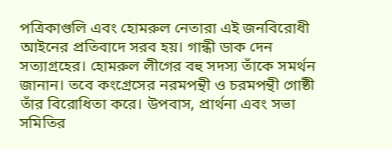পত্রিকাগুলি এবং হোমরুল নেতারা এই জনবিরোধী আইনের প্রতিবাদে সরব হয়। গান্ধী ডাক দেন সত্যাগ্রহের। হোমরুল লীগের বহু সদস্য তাঁকে সমর্থন জানান। তবে কংগ্রেসের নরমপন্থী ও চরমপন্থী গোষ্ঠী তাঁর বিরোধিতা করে। উপবাস, প্রার্থনা এবং সভা সমিতির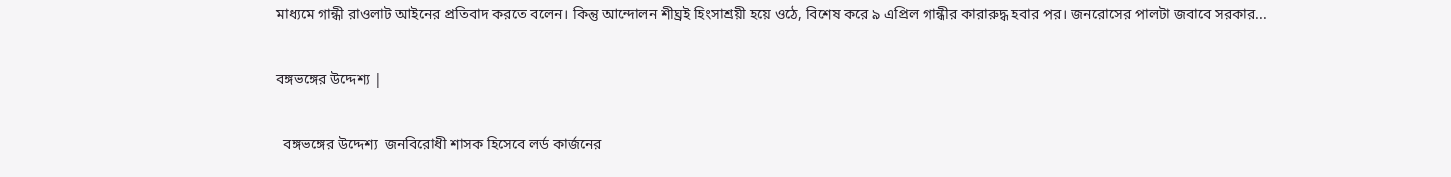মাধ্যমে গান্ধী রাওলাট আইনের প্রতিবাদ করতে বলেন। কিন্তু আন্দোলন শীঘ্রই হিংসাশ্রয়ী হয়ে ওঠে, বিশেষ করে ৯ এপ্রিল গান্ধীর কারারুদ্ধ হবার পর। জনরোসের পালটা জবাবে সরকার...

বঙ্গভঙ্গের উদ্দেশ্য |

  বঙ্গভঙ্গের উদ্দেশ্য  জনবিরোধী শাসক হিসেবে লর্ড কার্জনের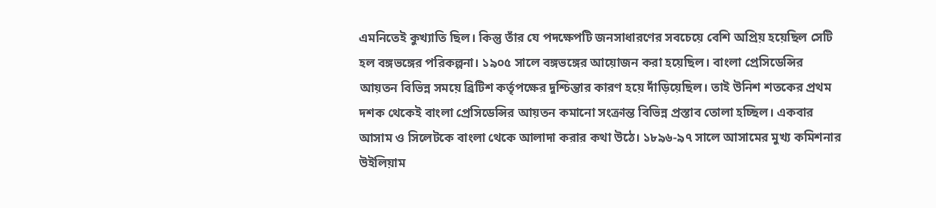এমনিতেই কুখ্যাতি ছিল। কিন্তু তাঁর যে পদক্ষেপটি জনসাধারণের সবচেয়ে বেশি অপ্রিয় হয়েছিল সেটি হল বঙ্গভঙ্গের পরিকল্পনা। ১৯০৫ সালে বঙ্গভঙ্গের আয়োজন করা হয়েছিল। বাংলা প্রেসিডেন্সির আয়তন বিভিন্ন সময়ে ব্রিটিশ কর্তৃপক্ষের দুশ্চিন্তার কারণ হয়ে দাঁড়িয়েছিল। তাই উনিশ শতকের প্রথম দশক থেকেই বাংলা প্রেসিডেন্সির আয়তন কমানো সংক্রান্ত বিভিন্ন প্রস্তাব তোলা হচ্ছিল। একবার আসাম ও সিলেটকে বাংলা থেকে আলাদা করার কথা উঠে। ১৮৯৬-৯৭ সালে আসামের মুখ্য কমিশনার উইলিয়াম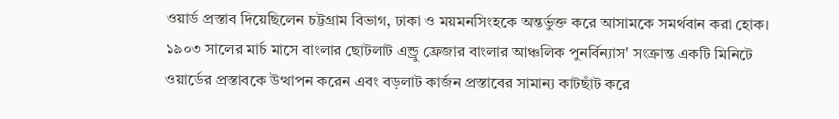ওয়ার্ড প্রস্তাব দিয়েছিলেন চট্টগ্রাম বিভাগ, ঢাকা ও ময়মনসিংহকে অন্তর্ভুক্ত করে আসামকে সমর্থবান করা হোক। ১৯০৩ সালের মার্চ মাসে বাংলার ছোটলাট এন্ড্রু ফ্রেজার বাংলার আঞ্চলিক পুনর্বিন্যাস' সংক্রান্ত একটি মিনিটে ওয়ার্ডের প্রস্তাবকে উত্থাপন করেন এবং বড়লাট কার্জন প্রস্তাবের সামান্য কাটছাঁট করে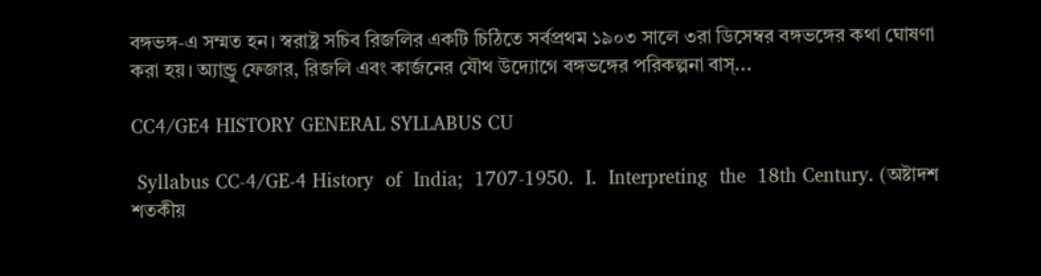বঙ্গভঙ্গ-এ সম্মত হন। স্বরাষ্ট্র সচিব রিজলির একটি চিঠিতে সর্বপ্রথম ১৯০৩ সালে ৩রা ডিসেম্বর বঙ্গভঙ্গের কথা ঘোষণা করা হয়। অ্যান্ড্রু ফেজার, রিজলি এবং কার্জনের যৌথ উদ্যোগে বঙ্গভঙ্গের পরিকল্পনা বাস্...

CC4/GE4 HISTORY GENERAL SYLLABUS CU

 Syllabus CC-4/GE-4 History  of  India;  1707-1950.  I.  Interpreting  the  18th Century. (অষ্টাদশ শতকীয়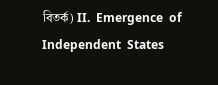বিতর্ক) II.  Emergence  of  Independent  States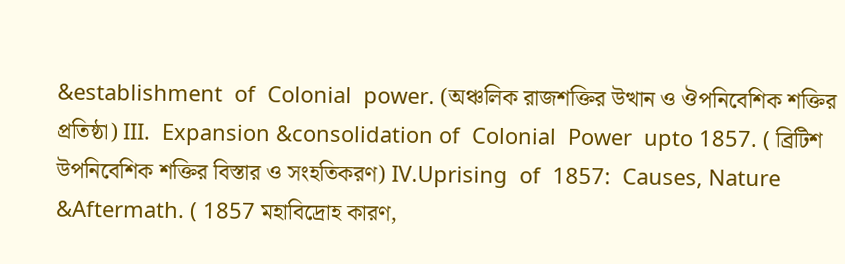&establishment  of  Colonial  power. (অঞ্চলিক রাজশক্তির উত্থান ও ঔপনিবেশিক শক্তির প্রতিষ্ঠা) III.  Expansion &consolidation of  Colonial  Power  upto 1857. ( ব্রিটিশ উপনিবেশিক শক্তির বিস্তার ও সংহতিকরণ) IV.Uprising  of  1857:  Causes, Nature  &Aftermath. ( 1857 মহাবিদ্রোহ কারণ,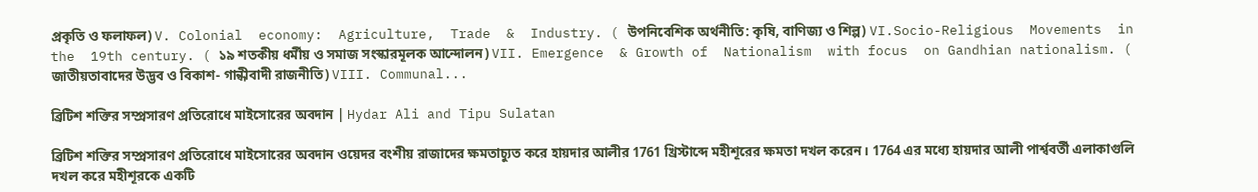প্রকৃতি ও ফলাফল) V. Colonial  economy:  Agriculture,  Trade  &  Industry. ( উপনিবেশিক অর্থনীতি: কৃষি, বাণিজ্য ও শিল্প) VI.Socio-Religious  Movements  in the  19th century. ( ১৯ শতকীয় ধর্মীয় ও সমাজ সংস্কারমূলক আন্দোলন) VII. Emergence  & Growth of  Nationalism  with focus  on Gandhian nationalism. ( জাতীয়তাবাদের উদ্ভব ও বিকাশ- গান্ধীবাদী রাজনীতি) VIII. Communal...

ব্রিটিশ শক্তির সম্প্রসারণ প্রতিরোধে মাইসোরের অবদান | Hydar Ali and Tipu Sulatan

ব্রিটিশ শক্তির সম্প্রসারণ প্রতিরোধে মাইসোরের অবদান ওয়েদর বংশীয় রাজাদের ক্ষমতাচ‍্যুত করে হায়দার আলীর 1761 খ্রিস্টাব্দে মহীশূরের ক্ষমতা দখল করেন। 1764 এর মধ্যে হায়দার আলী পার্শ্ববর্তী এলাকাগুলি দখল করে মহীশূরকে একটি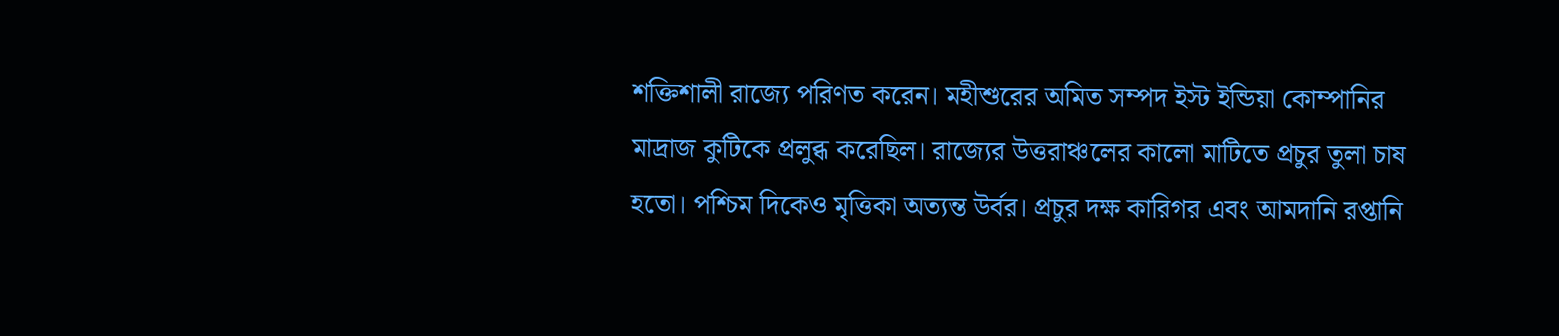শক্তিশালী রাজ্যে পরিণত করেন। মহীশুরের অমিত সম্পদ ইস্ট ইন্ডিয়া কোম্পানির মাদ্রাজ কুটিকে প্রলুব্ধ করেছিল। রাজ্যের উত্তরাঞ্চলের কালো মাটিতে প্রচুর তুলা চাষ হতো। পশ্চিম দিকেও মৃত্তিকা অত্যন্ত উর্বর। প্রচুর দক্ষ কারিগর এবং আমদানি রপ্তানি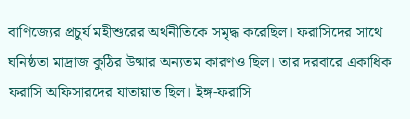বাণিজ্যের প্রচুর্য মহীশুরের অর্থনীতিকে সমৃদ্ধ করেছিল। ফরাসিদের সাথে ঘনিষ্ঠতা মাদ্রাজ কুঠির উষ্মার অন্যতম কারণও ছিল। তার দরবারে একাধিক ফরাসি অফিসারদের যাতায়াত ছিল। ইঙ্গ-ফরাসি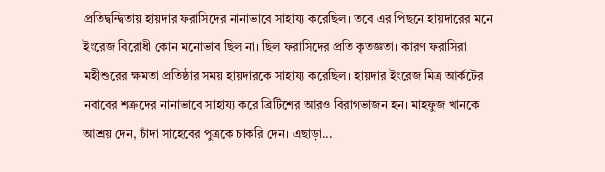প্রতিদ্বন্দ্বিতায় হায়দার ফরাসিদের নানাভাবে সাহায্য করেছিল। তবে এর পিছনে হায়দারের মনে ইংরেজ বিরোধী কোন মনোভাব ছিল না। ছিল ফরাসিদের প্রতি কৃতজ্ঞতা। কারণ ফরাসিরা মহীশুরের ক্ষমতা প্রতিষ্ঠার সময় হায়দারকে সাহায্য করেছিল। হায়দার ইংরেজ মিত্র আর্কটের নবাবের শত্রুদের নানাভাবে সাহায্য করে ব্রিটিশের আরও বিরাগভাজন হন। মাহফুজ খানকে আশ্রয় দেন, চাঁদা সাহেবের পুত্রকে চাকরি দেন। এছাড়া...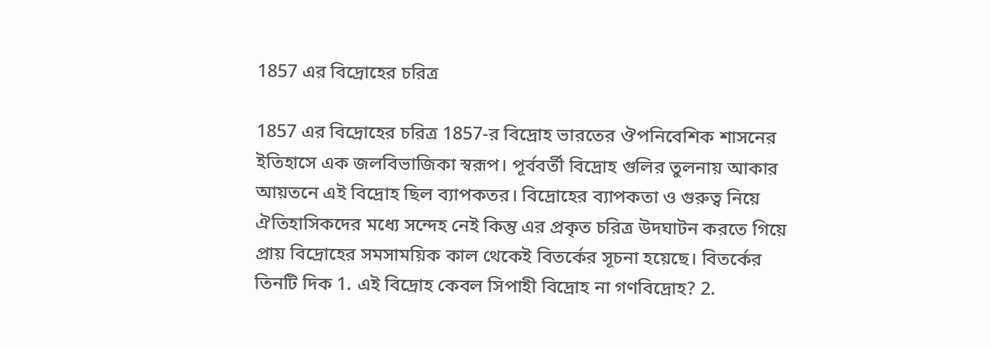1857 এর বিদ্রোহের চরিত্র

1857 এর বিদ্রোহের চরিত্র 1857-র বিদ্রোহ ভারতের ঔপনিবেশিক শাসনের ইতিহাসে এক জলবিভাজিকা স্বরূপ। পূর্ববর্তী বিদ্রোহ গুলির তুলনায় আকার আয়তনে এই বিদ্রোহ ছিল ব্যাপকতর। বিদ্রোহের ব্যাপকতা ও গুরুত্ব নিয়ে ঐতিহাসিকদের মধ্যে সন্দেহ নেই কিন্তু এর প্রকৃত চরিত্র উদঘাটন করতে গিয়ে প্রায় বিদ্রোহের সমসাময়িক কাল থেকেই বিতর্কের সূচনা হয়েছে। বিতর্কের তিনটি দিক 1. এই বিদ্রোহ কেবল সিপাহী বিদ্রোহ না গণবিদ্রোহ? 2.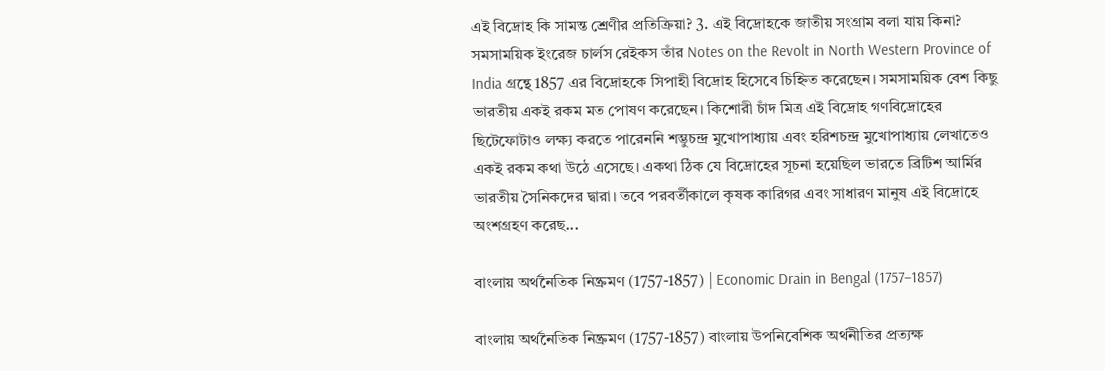এই বিদ্রোহ কি সামন্ত শ্রেণীর প্রতিক্রিয়া? 3. এই বিদ্রোহকে জাতীয় সংগ্রাম বলা যায় কিনা? সমসাময়িক ইংরেজ চার্লস রেইকস তাঁর Notes on the Revolt in North Western Province of India গ্রন্থে 1857 এর বিদ্রোহকে সিপাহী বিদ্রোহ হিসেবে চিহ্নিত করেছেন। সমসাময়িক বেশ কিছু ভারতীয় একই রকম মত পোষণ করেছেন। কিশোরী চাঁদ মিত্র এই বিদ্রোহ গণবিদ্রোহের ছিটেফোটাও লক্ষ্য করতে পারেননি শম্ভুচন্দ্র মুখোপাধ্যায় এবং হরিশচন্দ্র মুখোপাধ্যায় লেখাতেও একই রকম কথা উঠে এসেছে। একথা ঠিক যে বিদ্রোহের সূচনা হয়েছিল ভারতে ব্রিটিশ আর্মির ভারতীয় সৈনিকদের দ্বারা। তবে পরবর্তীকালে কৃষক কারিগর এবং সাধারণ মানুষ এই বিদ্রোহে অংশগ্রহণ করেছ...

বাংলায় অর্থনৈতিক নিষ্ক্রমণ (1757-1857) | Economic Drain in Bengal (1757–1857)

বাংলায় অর্থনৈতিক নিষ্ক্রমণ (1757-1857) বাংলায় উপনিবেশিক অর্থনীতির প্রত্যক্ষ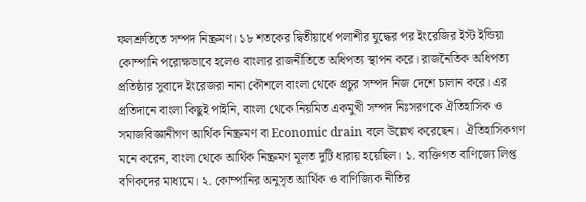ফলশ্রুতিতে সম্পদ নিষ্ক্রমণ। ১৮ শতকের দ্বিতীয়ার্ধে পলাশীর যুদ্ধের পর ইংরেজির ইস্ট ইন্ডিয়া কোম্পানি পরোক্ষভাবে হলেও বাংলার রাজনীতিতে অধিপত্য স্থাপন করে। রাজনৈতিক অধিপত্য প্রতিষ্ঠার সুবাদে ইংরেজরা নানা কৌশলে বাংলা থেকে প্রচুর সম্পদ নিজ দেশে চালান করে। এর প্রতিদানে বাংলা কিছুই পাইনি, বাংলা থেকে নিয়মিত একমুখী সম্পদ নিঃসরণকে ঐতিহাসিক ও সমাজবিজ্ঞানীগণ আর্থিক নিষ্ক্রমণ বা Economic drain বলে উল্লেখ করেছেন।  ঐতিহাসিকগণ মনে করেন, বাংলা থেকে আর্থিক নিষ্ক্রমণ মূলত দুটি ধারায় হয়েছিল। ১. ব্যক্তিগত বাণিজ্যে লিপ্ত বণিকদের মাধ্যমে। ২. কোম্পানির অনুসৃত আর্থিক ও বাণিজ্যিক নীতির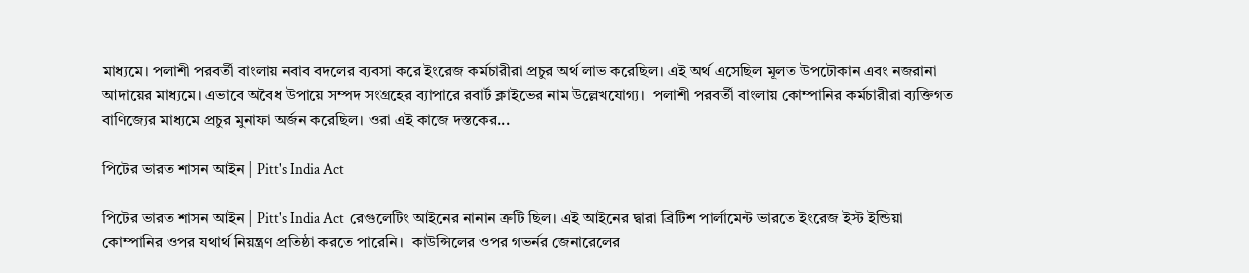মাধ্যমে। পলাশী পরবর্তী বাংলায় নবাব বদলের ব্যবসা করে ইংরেজ কর্মচারীরা প্রচুর অর্থ লাভ করেছিল। এই অর্থ এসেছিল মূলত উপঢৌকান এবং নজরানা আদায়ের মাধ্যমে। এভাবে অবৈধ উপায়ে সম্পদ সংগ্রহের ব্যাপারে রবার্ট ক্লাইভের নাম উল্লেখযোগ্য।  পলাশী পরবর্তী বাংলায় কোম্পানির কর্মচারীরা ব্যক্তিগত বাণিজ্যের মাধ্যমে প্রচুর মুনাফা অর্জন করেছিল। ওরা এই কাজে দস্তকের...

পিটের ভারত শাসন আইন | Pitt's India Act

পিটের ভারত শাসন আইন | Pitt's India Act  রেগুলেটিং আইনের নানান ত্রুটি ছিল। এই আইনের দ্বারা ব্রিটিশ পার্লামেন্ট ভারতে ইংরেজ ইস্ট ইন্ডিয়া কোম্পানির ওপর যথার্থ নিয়ন্ত্রণ প্রতিষ্ঠা করতে পারেনি।  কাউন্সিলের ওপর গভর্নর জেনারেলের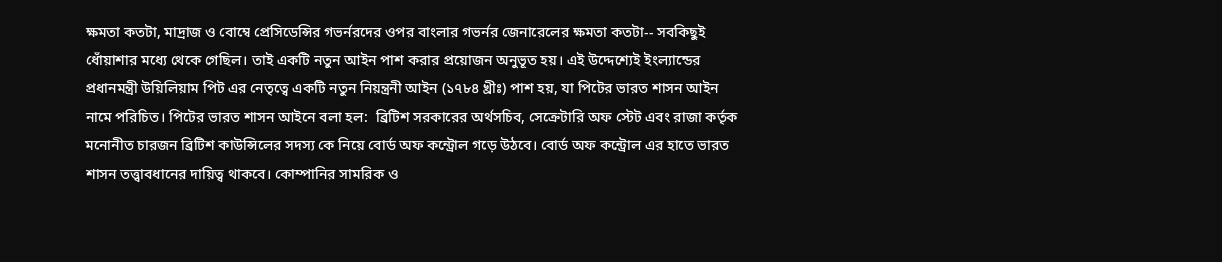ক্ষমতা কতটা, মাদ্রাজ ও বোম্বে প্রেসিডেন্সির গভর্নরদের ওপর বাংলার গভর্নর জেনারেলের ক্ষমতা কতটা-- সবকিছুই ধোঁয়াশার মধ্যে থেকে গেছিল। তাই একটি নতুন আইন পাশ করার প্রয়োজন অনুভূত হয়। এই উদ্দেশ্যেই ইংল্যান্ডের প্রধানমন্ত্রী উয়িলিয়াম পিট এর নেতৃত্বে একটি নতুন নিয়ন্ত্রনী আইন (১৭৮৪ খ্রীঃ) পাশ হয়, যা পিটের ভারত শাসন আইন নামে পরিচিত। পিটের ভারত শাসন আইনে বলা হল:  ব্রিটিশ সরকারের অর্থসচিব, সেক্রেটারি অফ স্টেট এবং রাজা কর্তৃক মনোনীত চারজন ব্রিটিশ কাউন্সিলের সদস্য কে নিয়ে বোর্ড অফ কন্ট্রোল গড়ে উঠবে। বোর্ড অফ কন্ট্রোল এর হাতে ভারত শাসন তত্ত্বাবধানের দায়িত্ব থাকবে। কোম্পানির সামরিক ও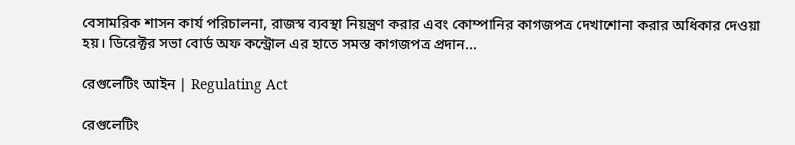বেসামরিক শাসন কার্য পরিচালনা, রাজস্ব ব্যবস্থা নিয়ন্ত্রণ করার এবং কোম্পানির কাগজপত্র দেখাশোনা করার অধিকার দেওয়া হয়। ডিরেক্টর সভা বোর্ড অফ কন্ট্রোল এর হাতে সমস্ত কাগজপত্র প্রদান...

রেগুলেটিং আইন | Regulating Act

রেগুলেটিং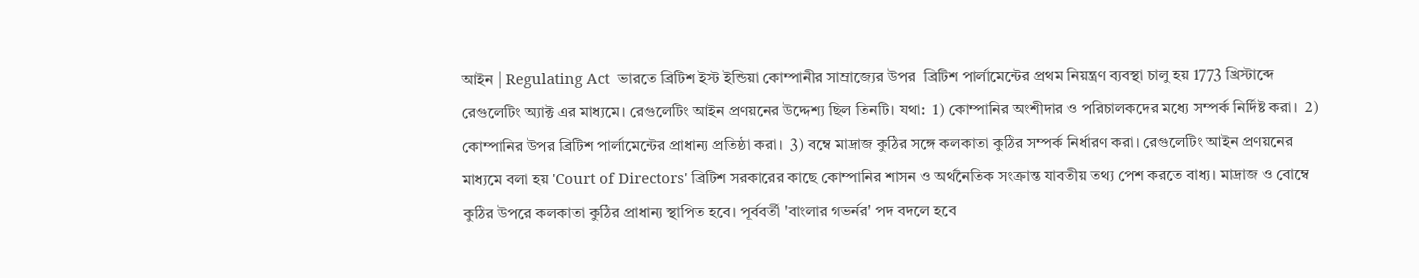আইন | Regulating Act  ভারতে ব্রিটিশ ইস্ট ইন্ডিয়া কোম্পানীর সাম্রাজ্যের উপর  ব্রিটিশ পার্লামেন্টের প্রথম নিয়ন্ত্রণ ব্যবস্থা চালু হয় 1773 খ্রিস্টাব্দে রেগুলেটিং অ্যাক্ট এর মাধ্যমে। রেগুলেটিং আইন প্রণয়নের উদ্দেশ্য ছিল তিনটি। যথা:  1) কোম্পানির অংশীদার ও পরিচালকদের মধ্যে সম্পর্ক নির্দিষ্ট করা।  2) কোম্পানির উপর ব্রিটিশ পার্লামেন্টের প্রাধান্য প্রতিষ্ঠা করা।  3) বম্বে মাদ্রাজ কুঠির সঙ্গে কলকাতা কুঠির সম্পর্ক নির্ধারণ করা। রেগুলেটিং আইন প্রণয়নের মাধ্যমে বলা হয় 'Court of Directors' ব্রিটিশ সরকারের কাছে কোম্পানির শাসন ও অর্থনৈতিক সংক্রান্ত যাবতীয় তথ্য পেশ করতে বাধ্য। মাদ্রাজ ও বোম্বে কুঠির উপরে কলকাতা কুঠির প্রাধান্য স্থাপিত হবে। পূর্ববর্তী 'বাংলার গভর্নর' পদ বদলে হবে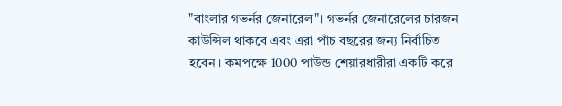"বাংলার গভর্নর জেনারেল"। গভর্নর জেনারেলের চারজন কাউন্সিল থাকবে এবং এরা পাঁচ বছরের জন্য নির্বাচিত হবেন। কমপক্ষে 1000 পাউন্ড শেয়ারধারীরা একটি করে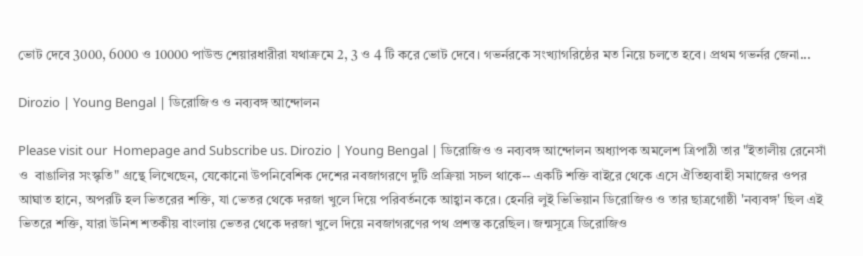ভোট দেবে 3000, 6000 ও 10000 পাউন্ড শেয়ারধারীরা যথাক্রমে 2, 3 ও 4 টি করে ভোট দেবে। গভর্নরকে সংখ্যাগরিষ্ঠের মত নিয়ে চলতে হবে। প্রথম গভর্নর জেনা...

Dirozio | Young Bengal | ডিরোজিও ও নব্যবঙ্গ আন্দোলন

Please visit our  Homepage and Subscribe us. Dirozio | Young Bengal | ডিরোজিও ও নব্যবঙ্গ আন্দোলন অধ্যাপক অমলেশ ত্রিপাঠী তার "ইতালীয় রেনেসাঁ ও  বাঙালির সংস্কৃতি" গ্রন্থে লিখেছেন, যেকোনো উপনিবেশিক দেশের নবজাগরণে দুটি প্রক্রিয়া সচল থাকে-- একটি শক্তি বাইরে থেকে এসে ঐতিহ্যবাহী সমাজের ওপর আঘাত হানে, অপরটি হল ভিতরের শক্তি, যা ভেতর থেকে দরজা খুলে দিয়ে পরিবর্তনকে আহ্বান করে। হেনরি লুই ভিভিয়ান ডিরোজিও ও তার ছাত্রগোষ্ঠী 'নব্যবঙ্গ' ছিল এই ভিতরে শক্তি, যারা উনিশ শতকীয় বাংলায় ভেতর থেকে দরজা খুলে দিয়ে নবজাগরণের পথ প্রশস্ত করেছিল। জন্মসূত্রে ডিরোজিও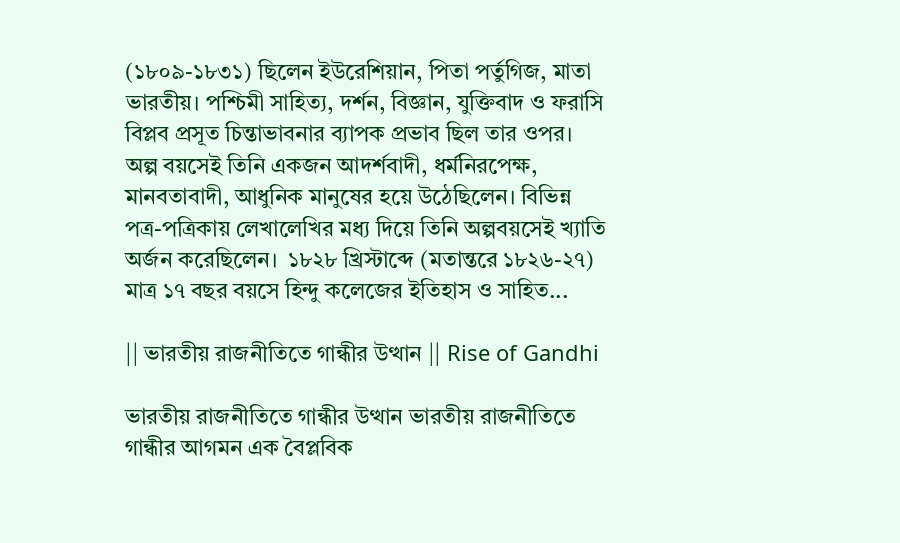(১৮০৯-১৮৩১) ছিলেন ইউরেশিয়ান, পিতা পর্তুগিজ, মাতা ভারতীয়। পশ্চিমী সাহিত্য, দর্শন, বিজ্ঞান, যুক্তিবাদ ও ফরাসি বিপ্লব প্রসূত চিন্তাভাবনার ব্যাপক প্রভাব ছিল তার ওপর। অল্প বয়সেই তিনি একজন আদর্শবাদী, ধর্মনিরপেক্ষ, মানবতাবাদী, আধুনিক মানুষের হয়ে উঠেছিলেন। বিভিন্ন পত্র-পত্রিকায় লেখালেখির মধ্য দিয়ে তিনি অল্পবয়সেই খ্যাতি অর্জন করেছিলেন।  ১৮২৮ খ্রিস্টাব্দে (মতান্তরে ১৮২৬-২৭) মাত্র ১৭ বছর বয়সে হিন্দু কলেজের ইতিহাস ও সাহিত...

|| ভারতীয় রাজনীতিতে গান্ধীর উত্থান || Rise of Gandhi

ভারতীয় রাজনীতিতে গান্ধীর উত্থান ভারতীয় রাজনীতিতে গান্ধীর আগমন এক বৈপ্লবিক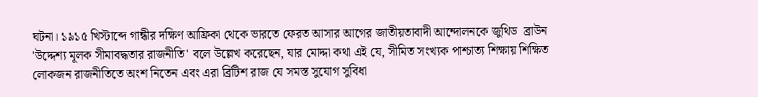ঘটনা। ১৯১৫ খিস্টাব্দে গান্ধীর দক্ষিণ আফ্রিকা থেকে ভারতে ফেরত আসার আগের জাতীয়তাবাদী আন্দোলনকে জুথিড  ব্রাউন 'উদ্দেশ্য মূলক সীমাবদ্ধতার রাজনীতি' বলে উল্লেখ করেছেন, যার মোদ্দা কথা এই যে, সীমিত সংখ্যক পাশ্চাত্য শিক্ষায় শিক্ষিত লোকজন রাজনীতিতে অংশ নিতেন এবং এরা ব্রিটিশ রাজ যে সমস্ত সুযোগ সুবিধা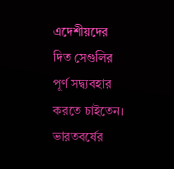এদেশীয়দের দিত সেগুলির পূর্ণ সদ্ব্যবহার করতে চাইতেন। ভারতবর্ষের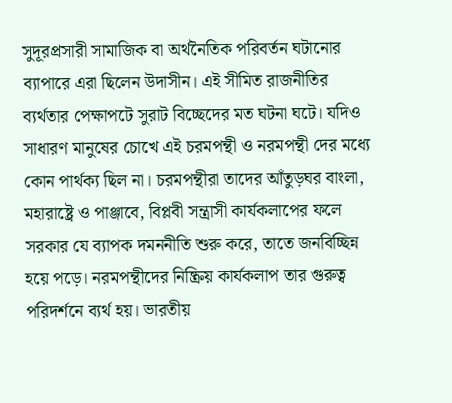সুদূরপ্রসারী সামাজিক বা অর্থনৈতিক পরিবর্তন ঘটানোর ব্যাপারে এরা ছিলেন উদাসীন। এই সীমিত রাজনীতির ব্যর্থতার পেক্ষাপটে সুরাট বিচ্ছেদের মত ঘটনা ঘটে। যদিও সাধারণ মানুষের চোখে এই চরমপন্থী ও নরমপন্থী দের মধ্যে কোন পার্থক্য ছিল না। চরমপন্থীরা তাদের আঁতুড়ঘর বাংলা, মহারাষ্ট্রে ও পাঞ্জাবে, বিপ্লবী সন্ত্রাসী কার্যকলাপের ফলে সরকার যে ব্যাপক দমননীতি শুরু করে, তাতে জনবিচ্ছিন্ন হয়ে পড়ে। নরমপন্থীদের নিষ্ক্রিয় কার্যকলাপ তার গুরুত্ব পরিদর্শনে ব্যর্থ হয়। ভারতীয়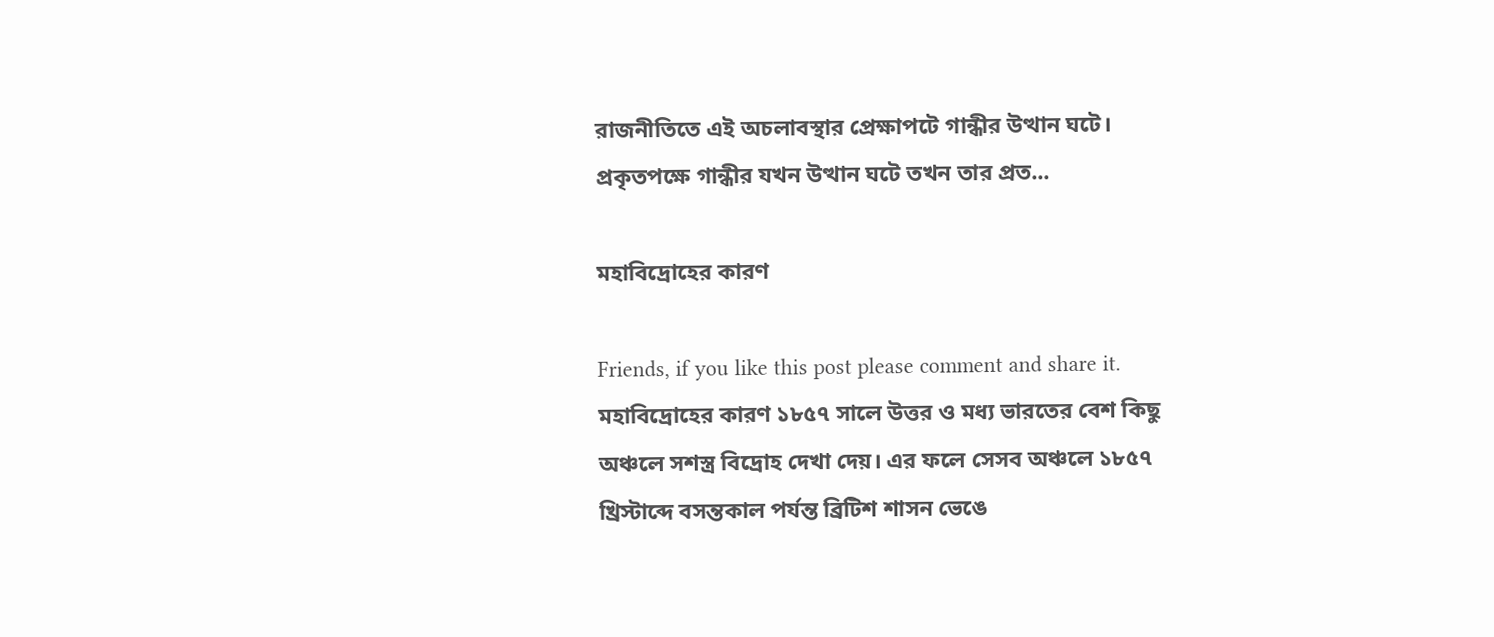রাজনীতিতে এই অচলাবস্থার প্রেক্ষাপটে গান্ধীর উত্থান ঘটে। প্রকৃতপক্ষে গান্ধীর যখন উত্থান ঘটে তখন তার প্রত...

মহাবিদ্রোহের কারণ

Friends, if you like this post please comment and share it. মহাবিদ্রোহের কারণ ১৮৫৭ সালে উত্তর ও মধ্য ভারতের বেশ কিছু অঞ্চলে সশস্ত্র বিদ্রোহ দেখা দেয়। এর ফলে সেসব অঞ্চলে ১৮৫৭ খ্রিস্টাব্দে বসন্তকাল পর্যন্ত ব্রিটিশ শাসন ভেঙে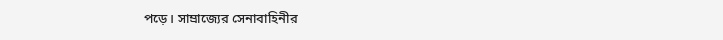পড়ে। সাম্রাজ্যের সেনাবাহিনীর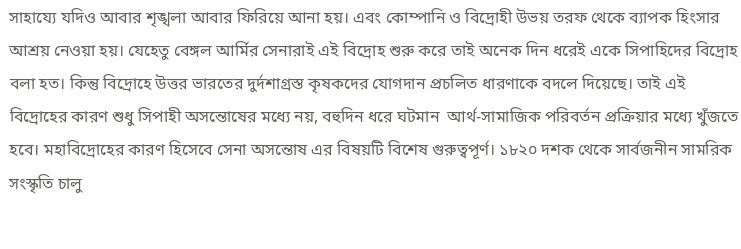সাহায্যে যদিও আবার শৃঙ্খলা আবার ফিরিয়ে আনা হয়। এবং কোম্পানি ও বিদ্রোহী উভয় তরফ থেকে ব্যাপক হিংসার আশ্রয় নেওয়া হয়। যেহেতু বেঙ্গল আর্মির সেনারাই এই বিদ্রোহ শুরু করে তাই অনেক দিন ধরেই একে সিপাহিদের বিদ্রোহ বলা হত। কিন্তু বিদ্রোহে উত্তর ভারতের দুর্দশাগ্রস্ত কৃষকদের যোগদান প্রচলিত ধারণাকে বদলে দিয়েছে। তাই এই বিদ্রোহের কারণ শুধু সিপাহী অসন্তোষের মধ্যে নয়, বহুদিন ধরে ঘটমান  আর্থ-সামাজিক পরিবর্তন প্রক্রিয়ার মধ্যে খুঁজতে হবে। মহাবিদ্রোহের কারণ হিসেবে সেনা অসন্তোষ এর বিষয়টি বিশেষ গুরুত্বপূর্ণ। ১৮২০ দশক থেকে সার্বজনীন সামরিক সংস্কৃতি চালু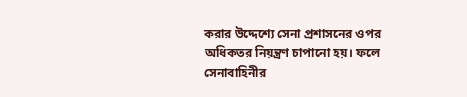করার উদ্দেশ্যে সেনা প্রশাসনের ওপর অধিকতর নিয়ন্ত্রণ চাপানো হয়। ফলে সেনাবাহিনীর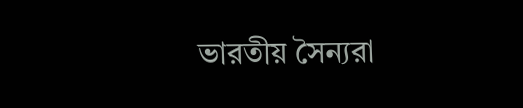ভারতীয় সৈন্যরা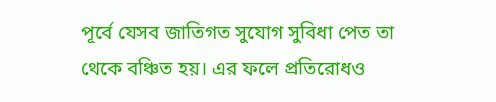পূর্বে যেসব জাতিগত সুযোগ সুবিধা পেত তা থেকে বঞ্চিত হয়। এর ফলে প্রতিরোধও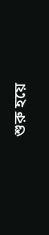শুরু হয়ে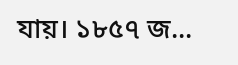যায়। ১৮৫৭ জ...